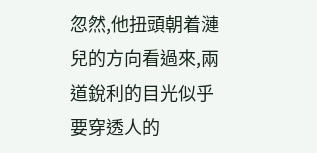忽然,他扭頭朝着漣兒的方向看過來,兩道銳利的目光似乎要穿透人的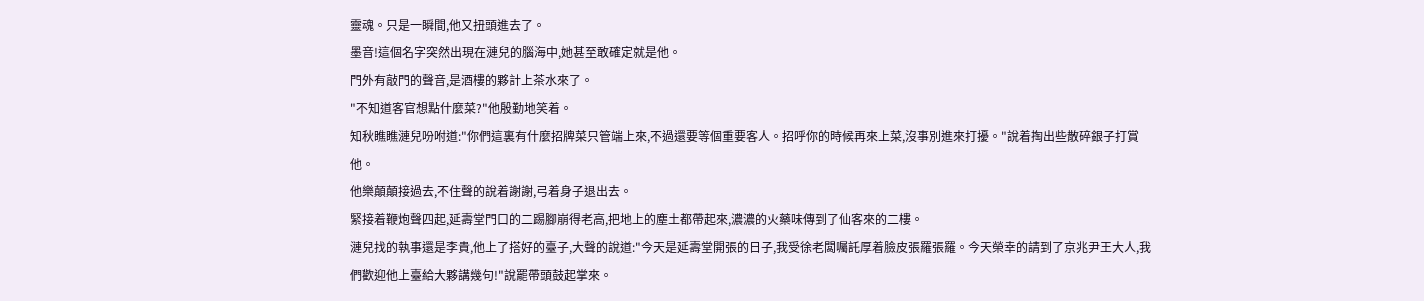靈魂。只是一瞬間,他又扭頭進去了。
墨音!這個名字突然出現在漣兒的腦海中,她甚至敢確定就是他。
門外有敲門的聲音,是酒樓的夥計上茶水來了。
"不知道客官想點什麼菜?"他殷勤地笑着。
知秋瞧瞧漣兒吩咐道:"你們這裏有什麼招牌菜只管端上來,不過還要等個重要客人。招呼你的時候再來上菜,沒事別進來打擾。"說着掏出些散碎銀子打賞他。
他樂顛顛接過去,不住聲的說着謝謝,弓着身子退出去。
緊接着鞭炮聲四起,延壽堂門口的二踢腳崩得老高,把地上的塵土都帶起來,濃濃的火藥味傳到了仙客來的二樓。
漣兒找的執事還是李貴,他上了搭好的臺子,大聲的說道:"今天是延壽堂開張的日子,我受徐老闆囑託厚着臉皮張羅張羅。今天榮幸的請到了京兆尹王大人,我們歡迎他上臺給大夥講幾句!"說罷帶頭鼓起掌來。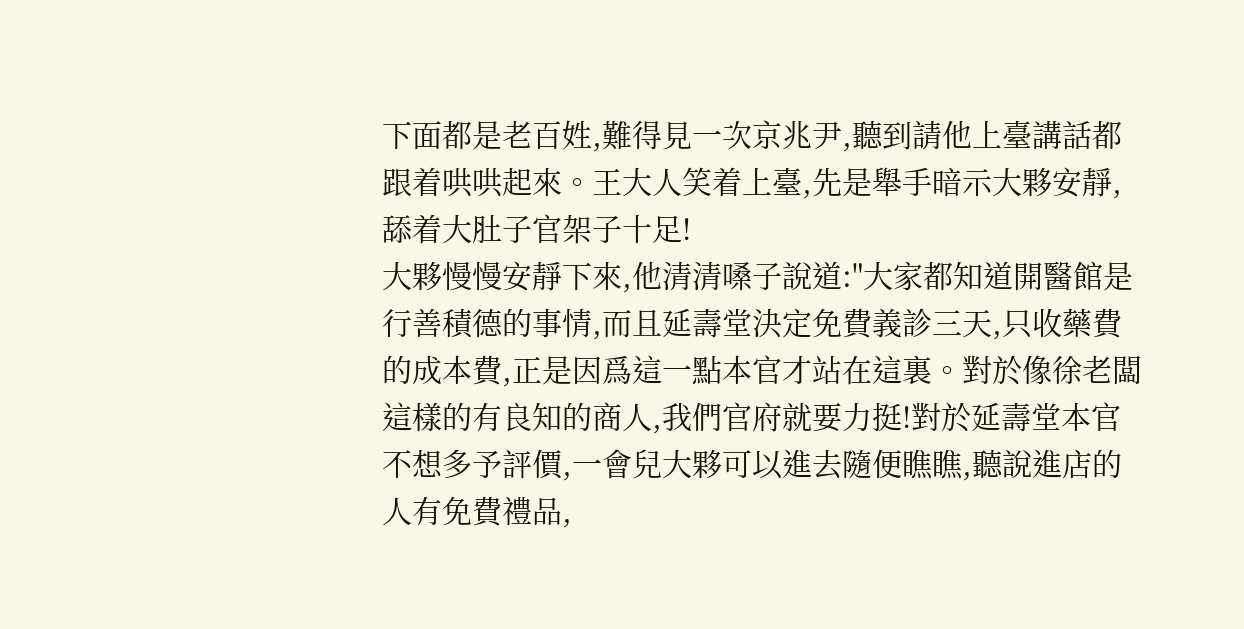下面都是老百姓,難得見一次京兆尹,聽到請他上臺講話都跟着哄哄起來。王大人笑着上臺,先是舉手暗示大夥安靜,舔着大肚子官架子十足!
大夥慢慢安靜下來,他清清嗓子說道:"大家都知道開醫館是行善積德的事情,而且延壽堂決定免費義診三天,只收藥費的成本費,正是因爲這一點本官才站在這裏。對於像徐老闆這樣的有良知的商人,我們官府就要力挺!對於延壽堂本官不想多予評價,一會兒大夥可以進去隨便瞧瞧,聽說進店的人有免費禮品,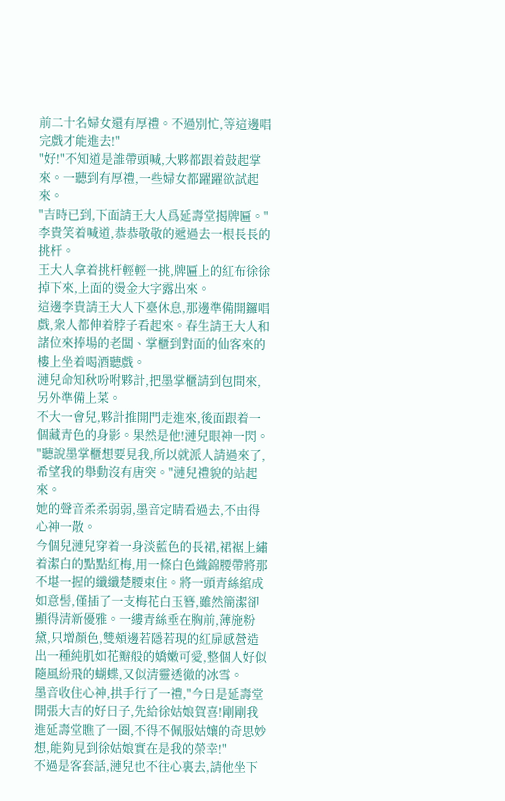前二十名婦女還有厚禮。不過別忙,等這邊唱完戲才能進去!"
"好!"不知道是誰帶頭喊,大夥都跟着鼓起掌來。一聽到有厚禮,一些婦女都躍躍欲試起來。
"吉時已到,下面請王大人爲延壽堂揭牌匾。"李貴笑着喊道,恭恭敬敬的遞過去一根長長的挑杆。
王大人拿着挑杆輕輕一挑,牌匾上的紅布徐徐掉下來,上面的燙金大字露出來。
這邊李貴請王大人下臺休息,那邊準備開鑼唱戲,衆人都伸着脖子看起來。春生請王大人和諸位來捧場的老闆、掌櫃到對面的仙客來的樓上坐着喝酒聽戲。
漣兒命知秋吩咐夥計,把墨掌櫃請到包間來,另外準備上菜。
不大一會兒,夥計推開門走進來,後面跟着一個藏青色的身影。果然是他!漣兒眼神一閃。
"聽說墨掌櫃想要見我,所以就派人請過來了,希望我的舉動沒有唐突。"漣兒禮貌的站起來。
她的聲音柔柔弱弱,墨音定睛看過去,不由得心神一散。
今個兒漣兒穿着一身淡藍色的長裙,裙裾上繡着潔白的點點紅梅,用一條白色織錦腰帶將那不堪一握的纖纖楚腰束住。將一頭青絲綰成如意髻,僅插了一支梅花白玉簪,雖然簡潔卻顯得清新優雅。一縷青絲垂在胸前,薄施粉黛,只增顏色,雙頰邊若隱若現的紅扉感營造出一種純肌如花瓣般的嬌嫩可愛,整個人好似隨風紛飛的蝴蝶,又似清靈透徹的冰雪。
墨音收住心神,拱手行了一禮,"今日是延壽堂開張大吉的好日子,先給徐姑娘賀喜!剛剛我進延壽堂瞧了一圈,不得不佩服姑孃的奇思妙想,能夠見到徐姑娘實在是我的榮幸!"
不過是客套話,漣兒也不往心裏去,請他坐下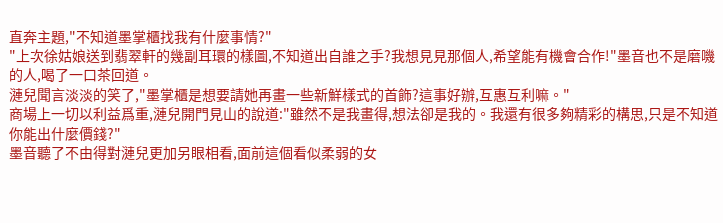直奔主題,"不知道墨掌櫃找我有什麼事情?"
"上次徐姑娘送到翡翠軒的幾副耳環的樣圖,不知道出自誰之手?我想見見那個人,希望能有機會合作!"墨音也不是磨嘰的人,喝了一口茶回道。
漣兒聞言淡淡的笑了,"墨掌櫃是想要請她再畫一些新鮮樣式的首飾?這事好辦,互惠互利嘛。"
商場上一切以利益爲重,漣兒開門見山的說道:"雖然不是我畫得,想法卻是我的。我還有很多夠精彩的構思,只是不知道你能出什麼價錢?"
墨音聽了不由得對漣兒更加另眼相看,面前這個看似柔弱的女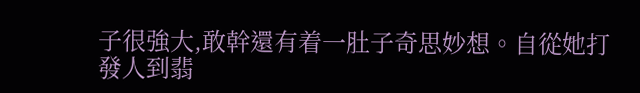子很強大,敢幹還有着一肚子奇思妙想。自從她打發人到翡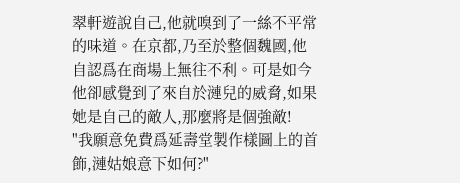翠軒遊說自己,他就嗅到了一絲不平常的味道。在京都,乃至於整個魏國,他自認爲在商場上無往不利。可是如今他卻感覺到了來自於漣兒的威脅,如果她是自己的敵人,那麼將是個強敵!
"我願意免費爲延壽堂製作樣圖上的首飾,漣姑娘意下如何?"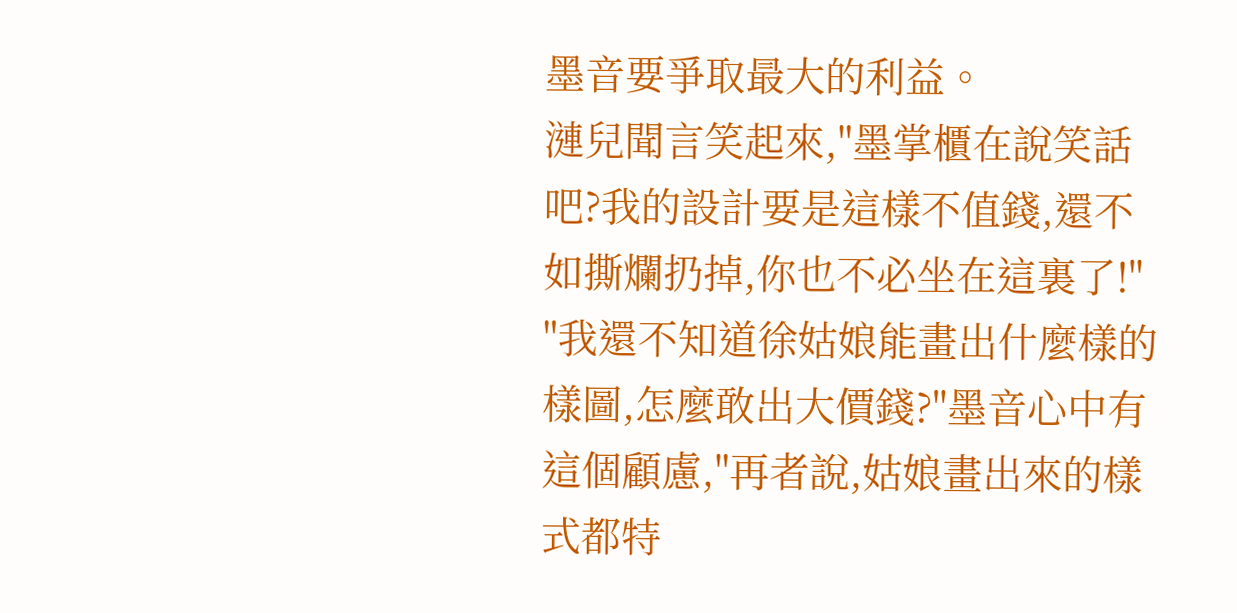墨音要爭取最大的利益。
漣兒聞言笑起來,"墨掌櫃在說笑話吧?我的設計要是這樣不值錢,還不如撕爛扔掉,你也不必坐在這裏了!"
"我還不知道徐姑娘能畫出什麼樣的樣圖,怎麼敢出大價錢?"墨音心中有這個顧慮,"再者說,姑娘畫出來的樣式都特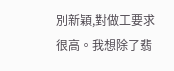別新穎,對做工要求很高。我想除了翡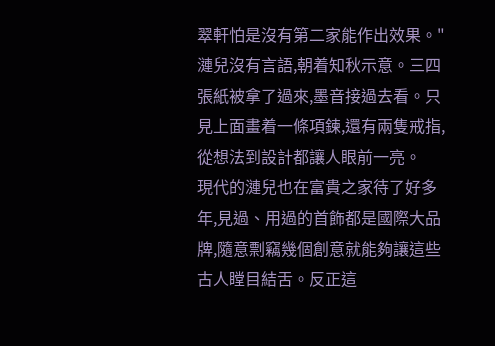翠軒怕是沒有第二家能作出效果。"
漣兒沒有言語,朝着知秋示意。三四張紙被拿了過來,墨音接過去看。只見上面畫着一條項鍊,還有兩隻戒指,從想法到設計都讓人眼前一亮。
現代的漣兒也在富貴之家待了好多年,見過、用過的首飾都是國際大品牌,隨意剽竊幾個創意就能夠讓這些古人瞠目結舌。反正這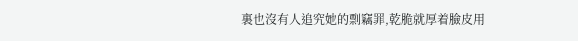裏也沒有人追究她的剽竊罪,乾脆就厚着臉皮用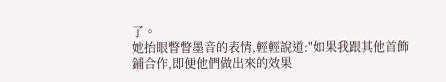了。
她抬眼瞥瞥墨音的表情,輕輕說道:"如果我跟其他首飾鋪合作,即便他們做出來的效果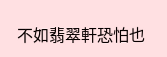不如翡翠軒恐怕也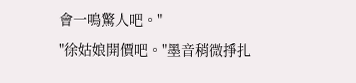會一鳴驚人吧。"
"徐姑娘開價吧。"墨音稍微掙扎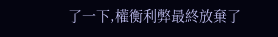了一下,權衡利弊最終放棄了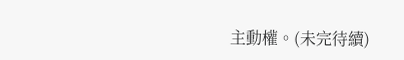主動權。(未完待續)